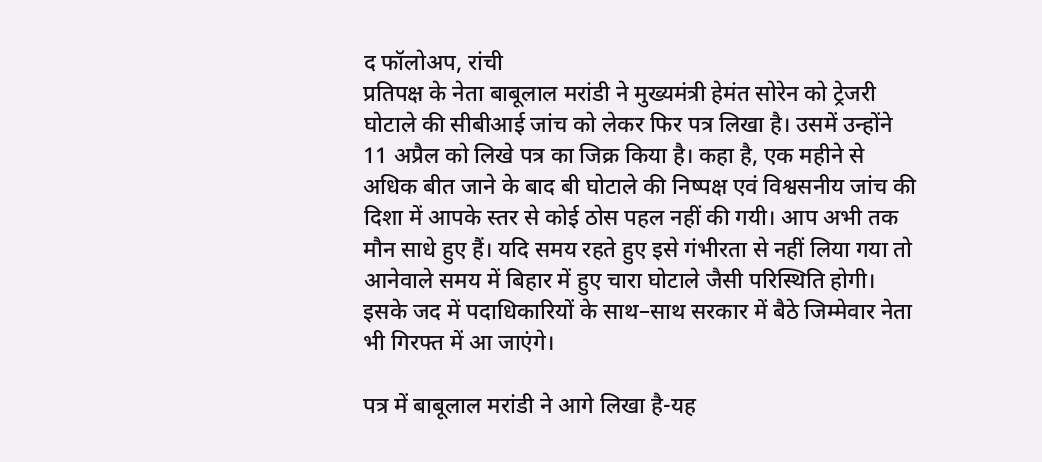द फॉलोअप, रांची
प्रतिपक्ष के नेता बाबूलाल मरांडी ने मुख्यमंत्री हेमंत सोरेन को ट्रेजरी घोटाले की सीबीआई जांच को लेकर फिर पत्र लिखा है। उसमें उन्होंने 11 अप्रैल को लिखे पत्र का जिक्र किया है। कहा है, एक महीने से अधिक बीत जाने के बाद बी घोटाले की निष्पक्ष एवं विश्वसनीय जांच की दिशा में आपके स्तर से कोई ठोस पहल नहीं की गयी। आप अभी तक मौन साधे हुए हैं। यदि समय रहते हुए इसे गंभीरता से नहीं लिया गया तो आनेवाले समय में बिहार में हुए चारा घोटाले जैसी परिस्थिति होगी। इसके जद में पदाधिकारियों के साथ–साथ सरकार में बैठे जिम्मेवार नेता भी गिरफ्त में आ जाएंगे।

पत्र में बाबूलाल मरांडी ने आगे लिखा है-यह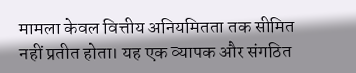मामला केवल वित्तीय अनियमितता तक सीमित नहीं प्रतीत होता। यह एक व्यापक और संगठित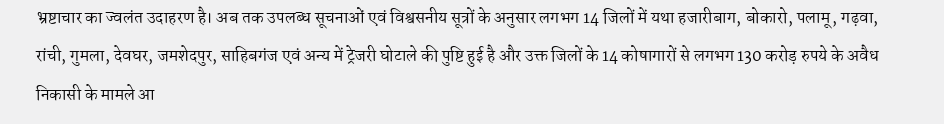भ्रष्टाचार का ज्वलंत उदाहरण है। अब तक उपलब्ध सूचनाओं एवं विश्वसनीय सूत्रों के अनुसार लगभग 14 जिलों में यथा हजारीबाग, बोकारो, पलामू, गढ़वा, रांची, गुमला, देवघर, जमशेदपुर, साहिबगंज एवं अन्य में ट्रेजरी घोटाले की पुष्टि हुई है और उक्त जिलों के 14 कोषागारों से लगभग 130 करोड़ रुपये के अवैध निकासी के मामले आ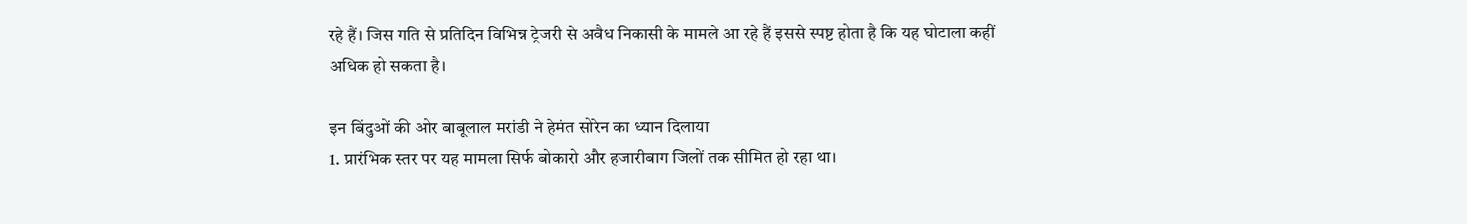रहे हैं। जिस गति से प्रतिदिन विभिन्न ट्रेजरी से अवैध निकासी के मामले आ रहे हैं इससे स्पष्ट होता है कि यह घोटाला कहीं अधिक हो सकता है।

इन बिंदुओं की ओर बाबूलाल मरांडी ने हेमंत सोरेन का ध्यान दिलाया
1. प्रारंभिक स्तर पर यह मामला सिर्फ बोकारो और हजारीबाग जिलों तक सीमित हो रहा था।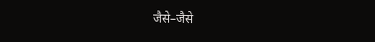जैसे–जैसे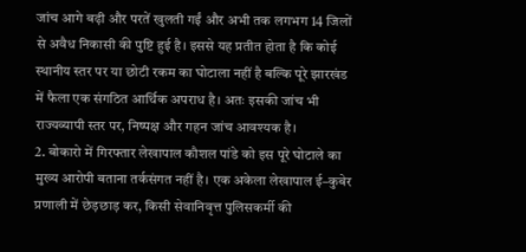जांच आगे बढ़ी और परतें खुलती गईं और अभी तक लगभग 14 जिलों से अवैध निकासी की पुष्टि हुई है। इससे यह प्रतीत होता है कि कोई स्थानीय स्तर पर या छोटी रकम का घोटाला नहीं है बल्कि पूरे झारखंड में फैला एक संगठित आर्थिक अपराध है। अतः इसकी जांच भी राज्यव्यापी स्तर पर, निष्पक्ष और गहन जांच आवश्यक है।
2. बोकारो में गिरफ्तार लेखापाल कौशल पांडे को इस पूरे घोटाले का मुख्य आरोपी बताना तर्कसंगत नहीं है। एक अकेला लेखापाल ई–कुबेर प्रणाली में छेड़छाड़ कर, किसी सेवानिवृत्त पुलिसकर्मी की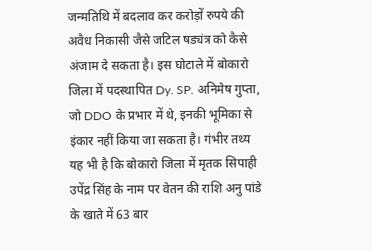जन्मतिथि में बदलाव कर करोड़ों रुपये की अवैध निकासी जैसे जटिल षड्यंत्र को कैसे अंजाम दे सकता है। इस घोटाले में बोकारो जिला में पदस्थापित Dy. SP. अनिमेष गुप्ता, जो DDO के प्रभार में थे, इनकी भूमिका से इंकार नहीं किया जा सकता है। गंभीर तथ्य यह भी है कि बोकारो जिला में मृतक सिपाही उपेंद्र सिंह के नाम पर वेतन की राशि अनु पांडे के खाते में 63 बार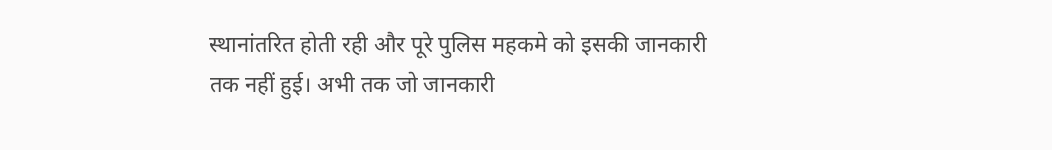स्थानांतरित होती रही और पूरे पुलिस महकमे को इसकी जानकारी तक नहीं हुई। अभी तक जो जानकारी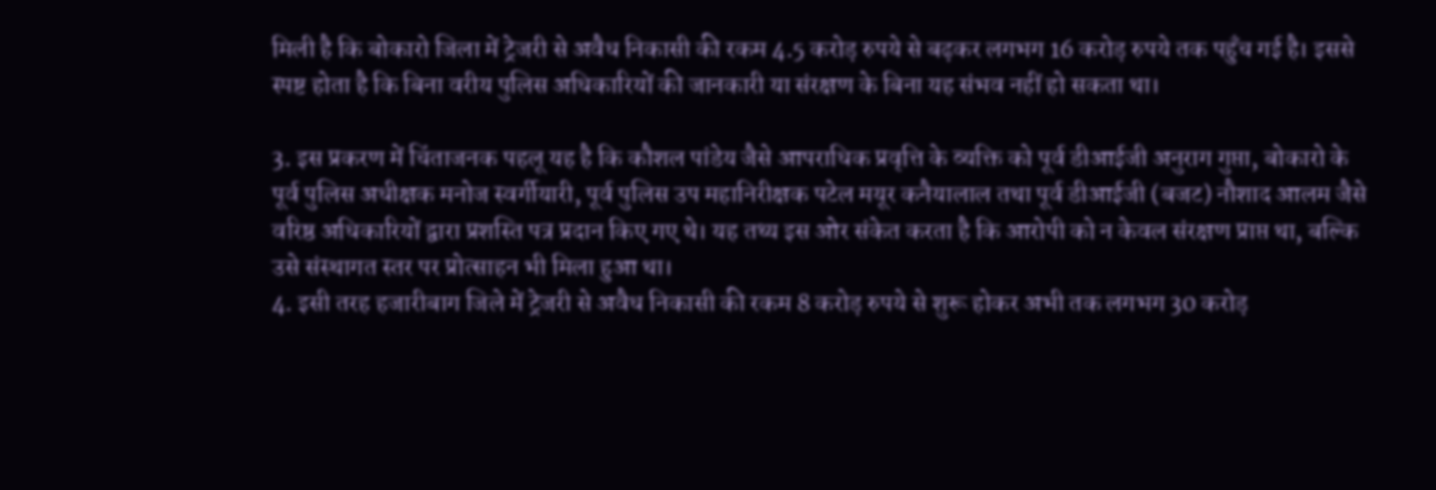मिली है कि बोकारो जिला में ट्रेजरी से अवैध निकासी की रकम 4.5 करोड़ रुपये से बढ़कर लगभग 16 करोड़ रुपये तक पहुँच गई है। इससे स्पष्ट होता है कि बिना वरीय पुलिस अधिकारियों की जानकारी या संरक्षण के बिना यह संभव नहीं हो सकता था।

3. इस प्रकरण में चिंताजनक पहलू यह है कि कौशल पांडेय जैसे आपराधिक प्रवृत्ति के व्यक्ति को पूर्व डीआईजी अनुराग गुप्ता, बोकारो के पूर्व पुलिस अधीक्षक मनोज स्वर्गीयारी, पूर्व पुलिस उप महानिरीक्षक पटेल मयूर कनैयालाल तथा पूर्व डीआईजी (बजट) नौशाद आलम जैसे वरिष्ठ अधिकारियों द्वारा प्रशस्ति पत्र प्रदान किए गए थे। यह तथ्य इस ओर संकेत करता है कि आरोपी को न केवल संरक्षण प्राप्त था, बल्कि उसे संस्थागत स्तर पर प्रोत्साहन भी मिला हुआ था।
4. इसी तरह हजारीबाग जिले में ट्रेजरी से अवैध निकासी की रकम 8 करोड़ रुपये से शुरू होकर अभी तक लगभग 30 करोड़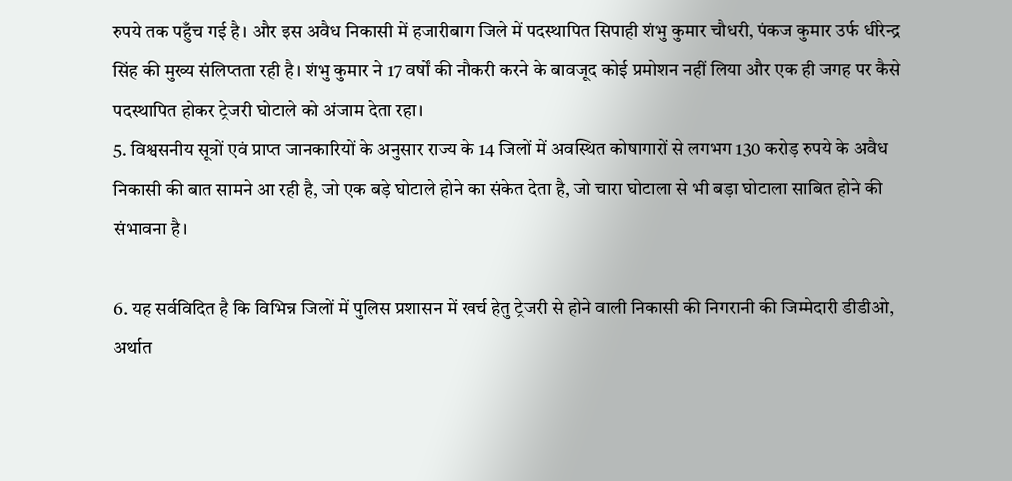रुपये तक पहुँच गई है। और इस अवैध निकासी में हजारीबाग जिले में पदस्थापित सिपाही शंभु कुमार चौधरी, पंकज कुमार उर्फ धीरेन्द्र सिंह की मुख्य संलिप्तता रही है। शंभु कुमार ने 17 वर्षों की नौकरी करने के बावजूद कोई प्रमोशन नहीं लिया और एक ही जगह पर कैसे पदस्थापित होकर ट्रेजरी घोटाले को अंजाम देता रहा।
5. विश्वसनीय सूत्रों एवं प्राप्त जानकारियों के अनुसार राज्य के 14 जिलों में अवस्थित कोषागारों से लगभग 130 करोड़ रुपये के अवैध निकासी की बात सामने आ रही है, जो एक बड़े घोटाले होने का संकेत देता है, जो चारा घोटाला से भी बड़ा घोटाला साबित होने की संभावना है।

6. यह सर्वविदित है कि विभिन्न जिलों में पुलिस प्रशासन में खर्च हेतु ट्रेजरी से होने वाली निकासी की निगरानी की जिम्मेदारी डीडीओ, अर्थात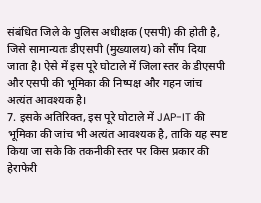संबंधित जिले के पुलिस अधीक्षक (एसपी) की होती है, जिसे सामान्यतः डीएसपी (मुख्यालय) को सौंप दिया जाता है। ऐसे में इस पूरे घोटाले में जिला स्तर के डीएसपी और एसपी की भूमिका की निष्पक्ष और गहन जांच अत्यंत आवश्यक है।
7. इसके अतिरिक्त, इस पूरे घोटाले में JAP-IT की भूमिका की जांच भी अत्यंत आवश्यक है, ताकि यह स्पष्ट किया जा सके कि तकनीकी स्तर पर किस प्रकार की हेराफेरी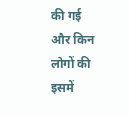की गई और किन लोगों की इसमें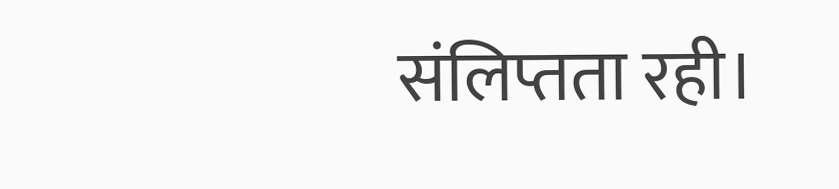संलिप्तता रही।